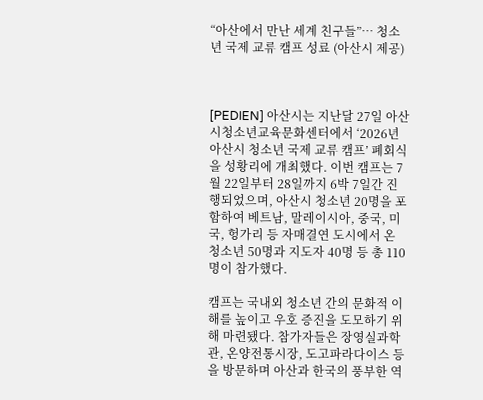“아산에서 만난 세계 친구들”… 청소년 국제 교류 캠프 성료 (아산시 제공)



[PEDIEN] 아산시는 지난달 27일 아산시청소년교육문화센터에서 ‘2026년 아산시 청소년 국제 교류 캠프’ 폐회식을 성황리에 개최했다. 이번 캠프는 7월 22일부터 28일까지 6박 7일간 진행되었으며, 아산시 청소년 20명을 포함하여 베트남, 말레이시아, 중국, 미국, 헝가리 등 자매결연 도시에서 온 청소년 50명과 지도자 40명 등 총 110명이 참가했다.

캠프는 국내외 청소년 간의 문화적 이해를 높이고 우호 증진을 도모하기 위해 마련됐다. 참가자들은 장영실과학관, 온양전통시장, 도고파라다이스 등을 방문하며 아산과 한국의 풍부한 역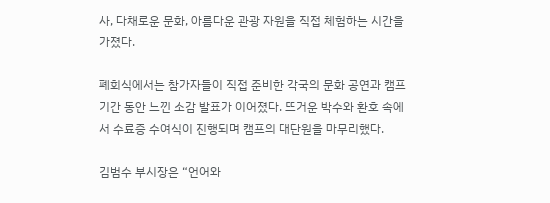사, 다채로운 문화, 아름다운 관광 자원을 직접 체험하는 시간을 가졌다.

폐회식에서는 참가자들이 직접 준비한 각국의 문화 공연과 캠프 기간 동안 느낀 소감 발표가 이어졌다. 뜨거운 박수와 환호 속에서 수료증 수여식이 진행되며 캠프의 대단원을 마무리했다.

김범수 부시장은 “언어와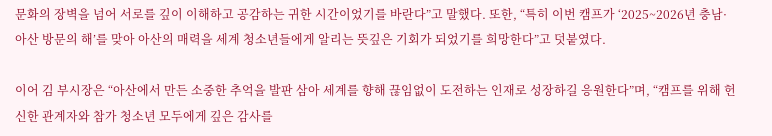문화의 장벽을 넘어 서로를 깊이 이해하고 공감하는 귀한 시간이었기를 바란다”고 말했다. 또한, “특히 이번 캠프가 ‘2025~2026년 충남·아산 방문의 해’를 맞아 아산의 매력을 세계 청소년들에게 알리는 뜻깊은 기회가 되었기를 희망한다”고 덧붙였다.

이어 김 부시장은 “아산에서 만든 소중한 추억을 발판 삼아 세계를 향해 끊임없이 도전하는 인재로 성장하길 응원한다”며, “캠프를 위해 헌신한 관계자와 참가 청소년 모두에게 깊은 감사를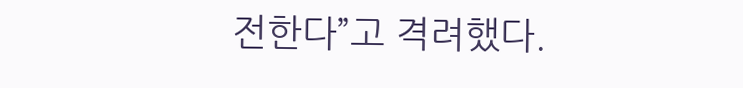전한다”고 격려했다.